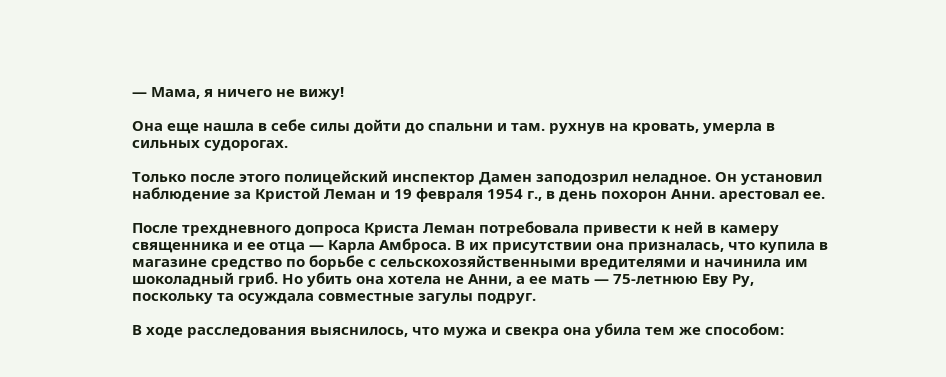— Мама, я ничего не вижу!

Она еще нашла в себе силы дойти до спальни и там. рухнув на кровать, умерла в сильных судорогах.

Только после этого полицейский инспектор Дамен заподозрил неладное. Он установил наблюдение за Кристой Леман и 19 февраля 1954 г., в день похорон Анни. арестовал ее.

После трехдневного допроса Криста Леман потребовала привести к ней в камеру священника и ее отца — Карла Амброса. В их присутствии она призналась, что купила в магазине средство по борьбе с сельскохозяйственными вредителями и начинила им шоколадный гриб. Но убить она хотела не Анни, а ее мать — 75-летнюю Еву Ру, поскольку та осуждала совместные загулы подруг.

В ходе расследования выяснилось, что мужа и свекра она убила тем же способом: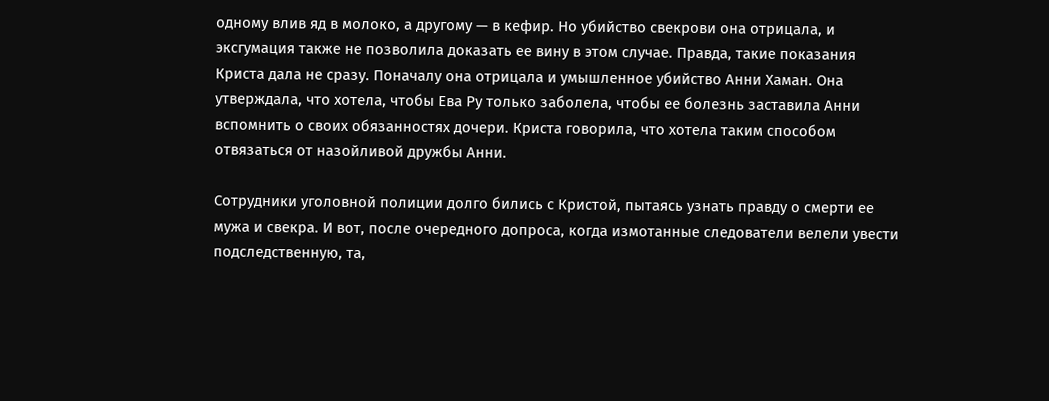одному влив яд в молоко, а другому — в кефир. Но убийство свекрови она отрицала, и эксгумация также не позволила доказать ее вину в этом случае. Правда, такие показания Криста дала не сразу. Поначалу она отрицала и умышленное убийство Анни Хаман. Она утверждала, что хотела, чтобы Ева Ру только заболела, чтобы ее болезнь заставила Анни вспомнить о своих обязанностях дочери. Криста говорила, что хотела таким способом отвязаться от назойливой дружбы Анни.

Сотрудники уголовной полиции долго бились с Кристой, пытаясь узнать правду о смерти ее мужа и свекра. И вот, после очередного допроса, когда измотанные следователи велели увести подследственную, та,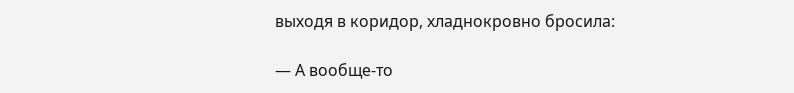выходя в коридор, хладнокровно бросила:

— А вообще-то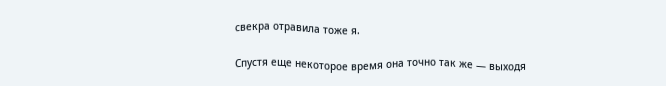свекра отравила тоже я.

Спустя еще некоторое время она точно так же — выходя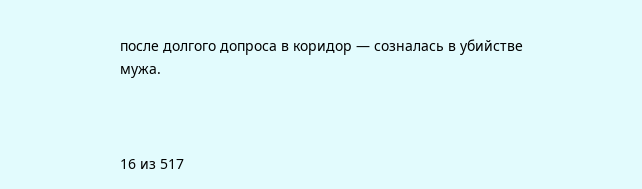после долгого допроса в коридор — созналась в убийстве мужа.



16 из 517